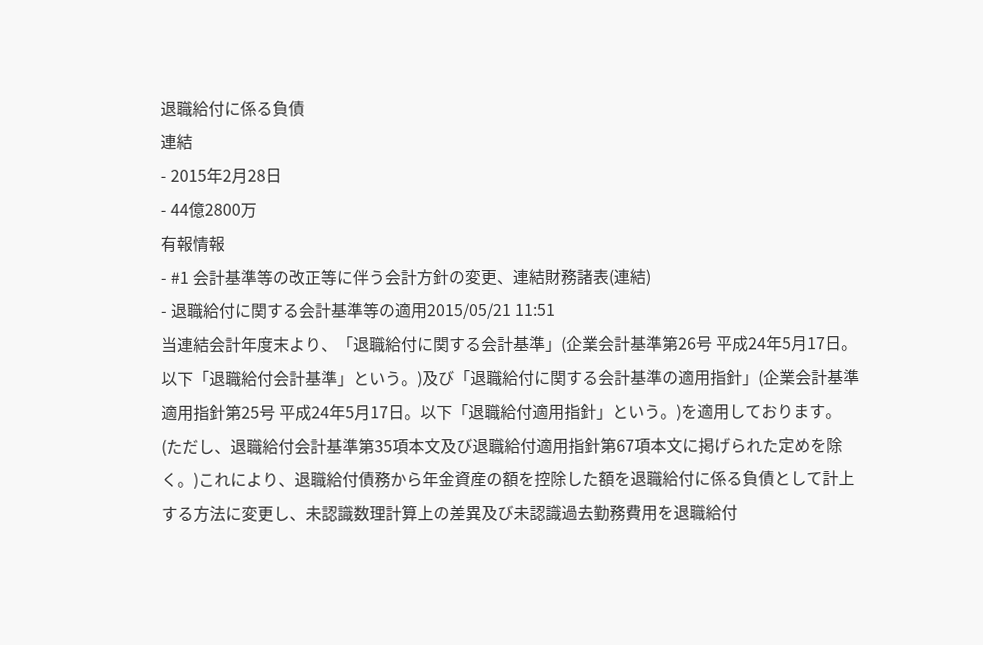退職給付に係る負債
連結
- 2015年2月28日
- 44億2800万
有報情報
- #1 会計基準等の改正等に伴う会計方針の変更、連結財務諸表(連結)
- 退職給付に関する会計基準等の適用2015/05/21 11:51
当連結会計年度末より、「退職給付に関する会計基準」(企業会計基準第26号 平成24年5月17日。以下「退職給付会計基準」という。)及び「退職給付に関する会計基準の適用指針」(企業会計基準適用指針第25号 平成24年5月17日。以下「退職給付適用指針」という。)を適用しております。(ただし、退職給付会計基準第35項本文及び退職給付適用指針第67項本文に掲げられた定めを除く。)これにより、退職給付債務から年金資産の額を控除した額を退職給付に係る負債として計上する方法に変更し、未認識数理計算上の差異及び未認識過去勤務費用を退職給付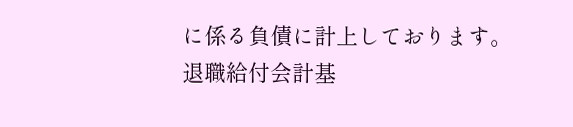に係る負債に計上しております。
退職給付会計基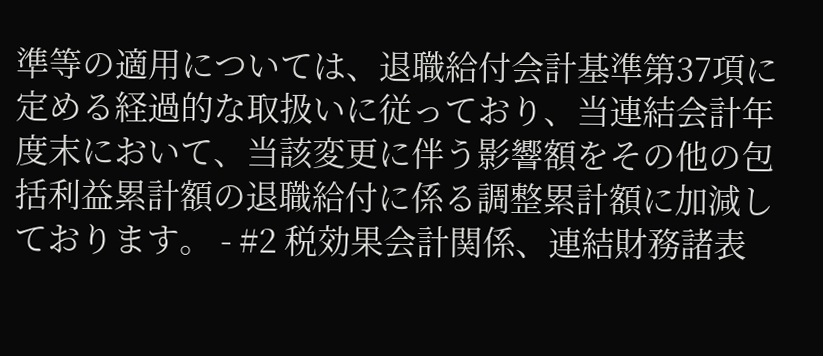準等の適用については、退職給付会計基準第37項に定める経過的な取扱いに従っており、当連結会計年度末において、当該変更に伴う影響額をその他の包括利益累計額の退職給付に係る調整累計額に加減しております。 - #2 税効果会計関係、連結財務諸表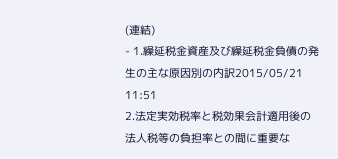(連結)
- 1.繰延税金資産及び繰延税金負債の発生の主な原因別の内訳2015/05/21 11:51
2.法定実効税率と税効果会計適用後の法人税等の負担率との間に重要な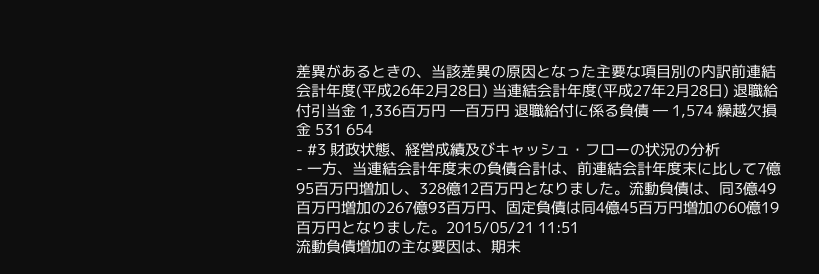差異があるときの、当該差異の原因となった主要な項目別の内訳前連結会計年度(平成26年2月28日) 当連結会計年度(平成27年2月28日) 退職給付引当金 1,336百万円 ―百万円 退職給付に係る負債 ― 1,574 繰越欠損金 531 654
- #3 財政状態、経営成績及びキャッシュ・フローの状況の分析
- 一方、当連結会計年度末の負債合計は、前連結会計年度末に比して7億95百万円増加し、328億12百万円となりました。流動負債は、同3億49百万円増加の267億93百万円、固定負債は同4億45百万円増加の60億19百万円となりました。2015/05/21 11:51
流動負債増加の主な要因は、期末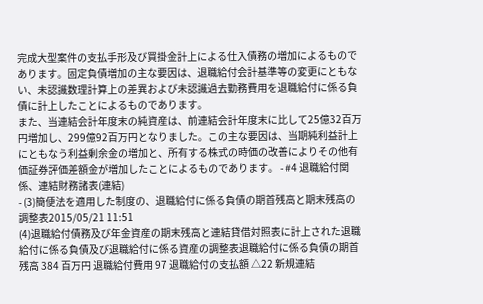完成大型案件の支払手形及び買掛金計上による仕入債務の増加によるものであります。固定負債増加の主な要因は、退職給付会計基準等の変更にともない、未認識数理計算上の差異および未認識過去勤務費用を退職給付に係る負債に計上したことによるものであります。
また、当連結会計年度末の純資産は、前連結会計年度末に比して25億32百万円増加し、299億92百万円となりました。この主な要因は、当期純利益計上にともなう利益剰余金の増加と、所有する株式の時価の改善によりその他有価証券評価差額金が増加したことによるものであります。 - #4 退職給付関係、連結財務諸表(連結)
- (3)簡便法を適用した制度の、退職給付に係る負債の期首残高と期末残高の調整表2015/05/21 11:51
(4)退職給付債務及び年金資産の期末残高と連結貸借対照表に計上された退職給付に係る負債及び退職給付に係る資産の調整表退職給付に係る負債の期首残高 384 百万円 退職給付費用 97 退職給付の支払額 △22 新規連結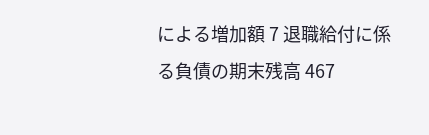による増加額 7 退職給付に係る負債の期末残高 467